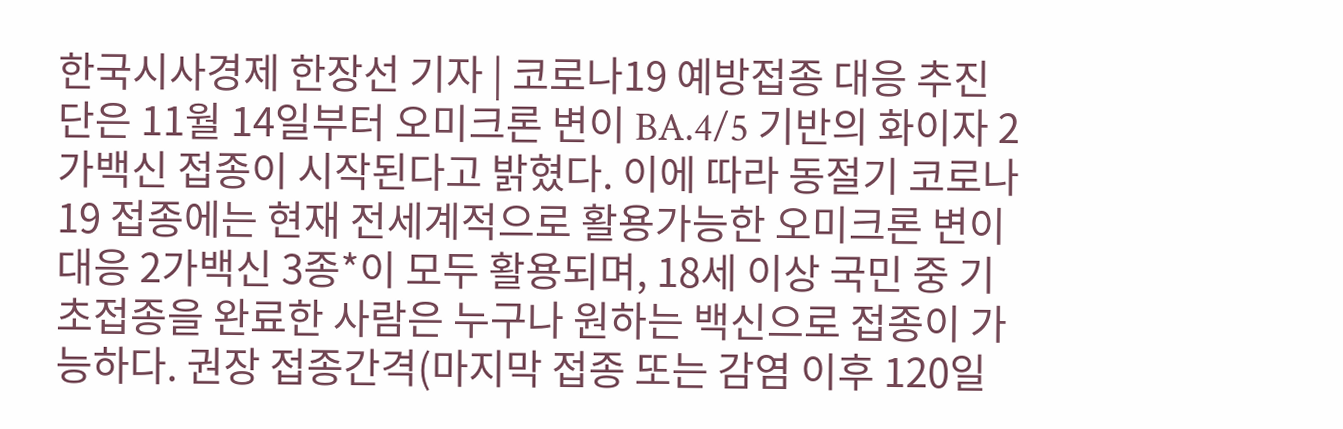한국시사경제 한장선 기자 | 코로나19 예방접종 대응 추진단은 11월 14일부터 오미크론 변이 BA.4/5 기반의 화이자 2가백신 접종이 시작된다고 밝혔다. 이에 따라 동절기 코로나19 접종에는 현재 전세계적으로 활용가능한 오미크론 변이 대응 2가백신 3종*이 모두 활용되며, 18세 이상 국민 중 기초접종을 완료한 사람은 누구나 원하는 백신으로 접종이 가능하다. 권장 접종간격(마지막 접종 또는 감염 이후 120일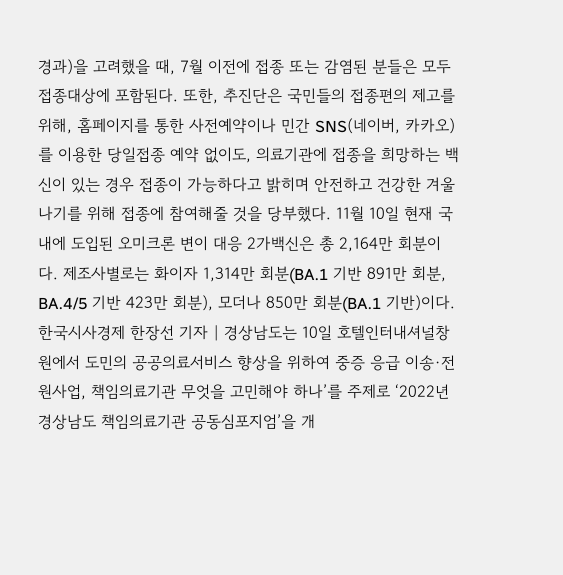경과)을 고려했을 때, 7월 이전에 접종 또는 감염된 분들은 모두 접종대상에 포함된다. 또한, 추진단은 국민들의 접종편의 제고를 위해, 홈페이지를 통한 사전예약이나 민간 SNS(네이버, 카카오)를 이용한 당일접종 예약 없이도, 의료기관에 접종을 희망하는 백신이 있는 경우 접종이 가능하다고 밝히며 안전하고 건강한 겨울나기를 위해 접종에 참여해줄 것을 당부했다. 11월 10일 현재 국내에 도입된 오미크론 변이 대응 2가백신은 총 2,164만 회분이다. 제조사별로는 화이자 1,314만 회분(BA.1 기반 891만 회분, BA.4/5 기반 423만 회분), 모더나 850만 회분(BA.1 기반)이다.
한국시사경제 한장선 기자 | 경상남도는 10일 호텔인터내셔널창원에서 도민의 공공의료서비스 향상을 위하여 중증 응급 이송·전원사업, 책임의료기관 무엇을 고민해야 하나’를 주제로 ‘2022년 경상남도 책임의료기관 공동심포지엄’을 개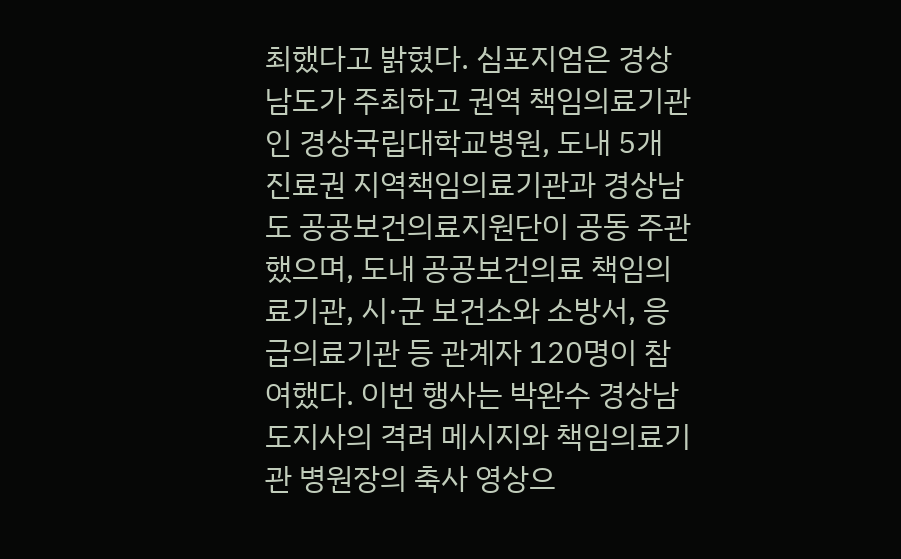최했다고 밝혔다. 심포지엄은 경상남도가 주최하고 권역 책임의료기관인 경상국립대학교병원, 도내 5개 진료권 지역책임의료기관과 경상남도 공공보건의료지원단이 공동 주관했으며, 도내 공공보건의료 책임의료기관, 시·군 보건소와 소방서, 응급의료기관 등 관계자 120명이 참여했다. 이번 행사는 박완수 경상남도지사의 격려 메시지와 책임의료기관 병원장의 축사 영상으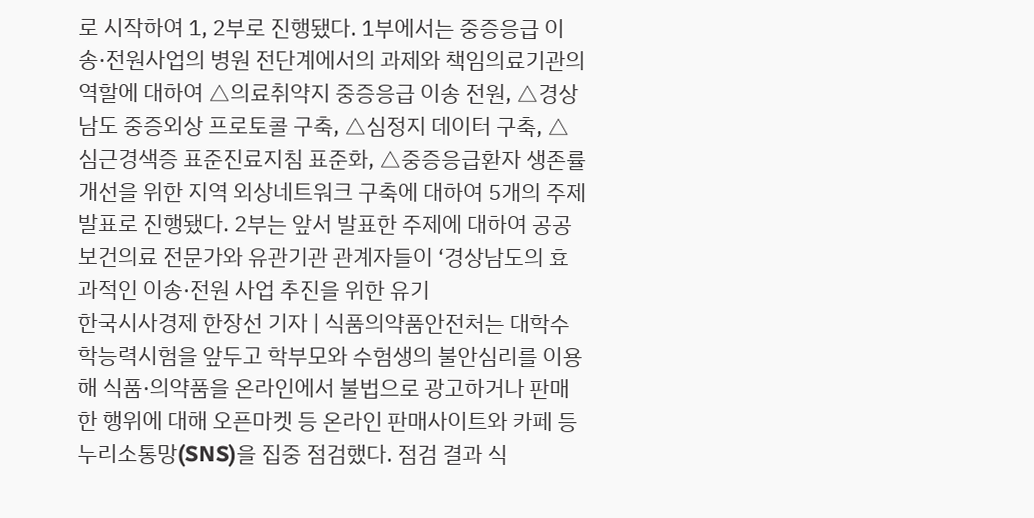로 시작하여 1, 2부로 진행됐다. 1부에서는 중증응급 이송·전원사업의 병원 전단계에서의 과제와 책임의료기관의 역할에 대하여 △의료취약지 중증응급 이송 전원, △경상남도 중증외상 프로토콜 구축, △심정지 데이터 구축, △심근경색증 표준진료지침 표준화, △중증응급환자 생존률 개선을 위한 지역 외상네트워크 구축에 대하여 5개의 주제발표로 진행됐다. 2부는 앞서 발표한 주제에 대하여 공공보건의료 전문가와 유관기관 관계자들이 ‘경상남도의 효과적인 이송·전원 사업 추진을 위한 유기
한국시사경제 한장선 기자 | 식품의약품안전처는 대학수학능력시험을 앞두고 학부모와 수험생의 불안심리를 이용해 식품·의약품을 온라인에서 불법으로 광고하거나 판매한 행위에 대해 오픈마켓 등 온라인 판매사이트와 카페 등 누리소통망(SNS)을 집중 점검했다. 점검 결과 식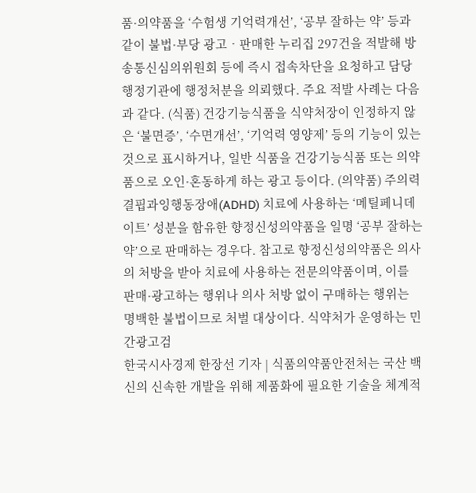품·의약품을 ‘수험생 기억력개선’, ‘공부 잘하는 약’ 등과 같이 불법·부당 광고‧판매한 누리집 297건을 적발해 방송통신심의위원회 등에 즉시 접속차단을 요청하고 담당 행정기관에 행정처분을 의뢰했다. 주요 적발 사례는 다음과 같다. (식품) 건강기능식품을 식약처장이 인정하지 않은 ‘불면증’, ‘수면개선’, ‘기억력 영양제’ 등의 기능이 있는 것으로 표시하거나, 일반 식품을 건강기능식품 또는 의약품으로 오인·혼동하게 하는 광고 등이다. (의약품) 주의력결핍과잉행동장애(ADHD) 치료에 사용하는 ‘메틸페니데이트’ 성분을 함유한 향정신성의약품을 일명 ‘공부 잘하는 약’으로 판매하는 경우다. 참고로 향정신성의약품은 의사의 처방을 받아 치료에 사용하는 전문의약품이며, 이를 판매·광고하는 행위나 의사 처방 없이 구매하는 행위는 명백한 불법이므로 처벌 대상이다. 식약처가 운영하는 민간광고검
한국시사경제 한장선 기자 | 식품의약품안전처는 국산 백신의 신속한 개발을 위해 제품화에 필요한 기술을 체계적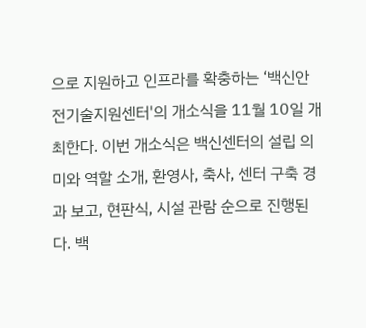으로 지원하고 인프라를 확충하는 ‘백신안전기술지원센터'의 개소식을 11월 10일 개최한다. 이번 개소식은 백신센터의 설립 의미와 역할 소개, 환영사, 축사, 센터 구축 경과 보고, 현판식, 시설 관람 순으로 진행된다. 백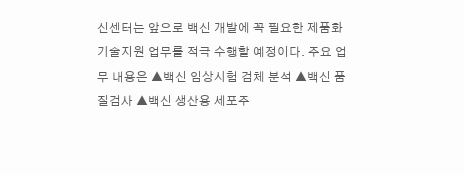신센터는 앞으로 백신 개발에 꼭 필요한 제품화 기술지원 업무를 적극 수행할 예정이다. 주요 업무 내용은 ▲백신 임상시험 검체 분석 ▲백신 품질검사 ▲백신 생산용 세포주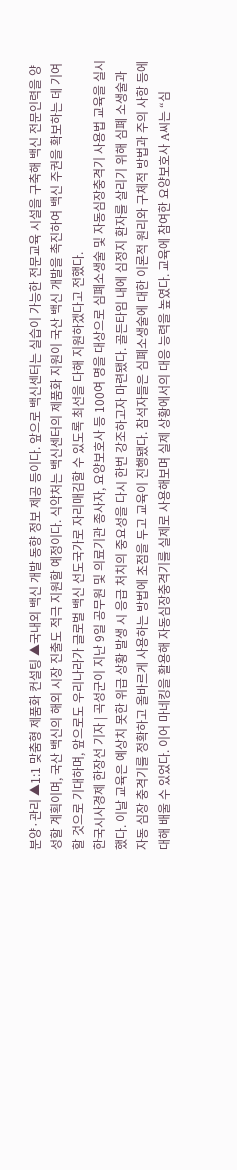분양·관리 ▲1:1 맞춤형 제품화 컨설팅 ▲국내외 백신 개발 동향 정보 제공 등이다. 앞으로 백신센터는 실습이 가능한 전문교육 시설을 구축해 백신 전문인력을 양성할 계획이며, 국산 백신의 해외 시장 진출도 적극 지원할 예정이다. 식약처는 백신센터의 제품화 지원이 국산 백신 개발을 촉진하여 백신 주권을 확보하는 데 기여할 것으로 기대하며, 앞으로도 우리나라가 글로벌 백신 선도국가로 자리매김할 수 있도록 최선을 다해 지원하겠다고 전했다.
한국시사경제 한장선 기자 | 곡성군이 지난 9일 공무원 및 의료기관 종사자, 요양보호사 등 100여 명을 대상으로 심폐소생술 및 자동심장충격기 사용법 교육을 실시했다. 이날 교육은 예상치 못한 위급 상황 발생 시 응급 처치의 중요성을 다시 한번 강조하고자 마련됐다. 골든타임 내에 심정지 환자를 살리기 위해 심폐 소생술과 자동 심장 충격기를 정확하고 올바르게 사용하는 방법에 초점을 두고 교육이 진행됐다. 참석자들은 심폐소생술에 대한 이론적 원리와 구체적 방법과 주의 사항 등에 대해 배울 수 있었다. 이어 마네킹을 활용해 자동심장충격기를 실제로 사용해보며 실제 상황에서의 대응 능력을 높였다. 교육에 참여한 요양보호사 A씨는 “심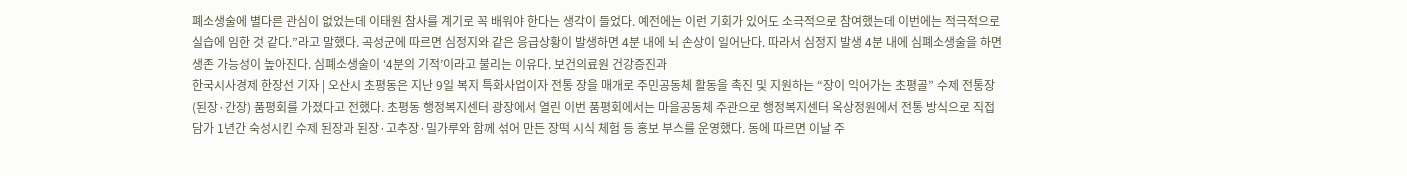폐소생술에 별다른 관심이 없었는데 이태원 참사를 계기로 꼭 배워야 한다는 생각이 들었다. 예전에는 이런 기회가 있어도 소극적으로 참여했는데 이번에는 적극적으로 실습에 임한 것 같다.”라고 말했다. 곡성군에 따르면 심정지와 같은 응급상황이 발생하면 4분 내에 뇌 손상이 일어난다. 따라서 심정지 발생 4분 내에 심폐소생술을 하면 생존 가능성이 높아진다. 심폐소생술이 ‘4분의 기적’이라고 불리는 이유다. 보건의료원 건강증진과
한국시사경제 한장선 기자 | 오산시 초평동은 지난 9일 복지 특화사업이자 전통 장을 매개로 주민공동체 활동을 촉진 및 지원하는 “장이 익어가는 초평골” 수제 전통장(된장·간장) 품평회를 가졌다고 전했다. 초평동 행정복지센터 광장에서 열린 이번 품평회에서는 마을공동체 주관으로 행정복지센터 옥상정원에서 전통 방식으로 직접 담가 1년간 숙성시킨 수제 된장과 된장·고추장·밀가루와 함께 섞어 만든 장떡 시식 체험 등 홍보 부스를 운영했다. 동에 따르면 이날 주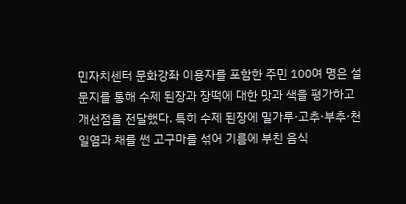민자치센터 문화강좌 이용자를 포함한 주민 100여 명은 설문지를 통해 수제 된장과 장떡에 대한 맛과 색을 평가하고 개선점을 전달했다. 특히 수제 된장에 밀가루·고추·부추·천일염과 채를 썬 고구마를 섞어 기름에 부친 음식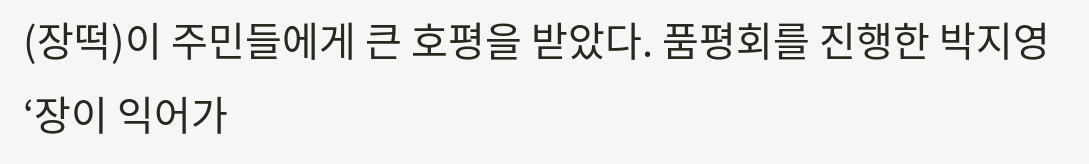(장떡)이 주민들에게 큰 호평을 받았다. 품평회를 진행한 박지영 ‘장이 익어가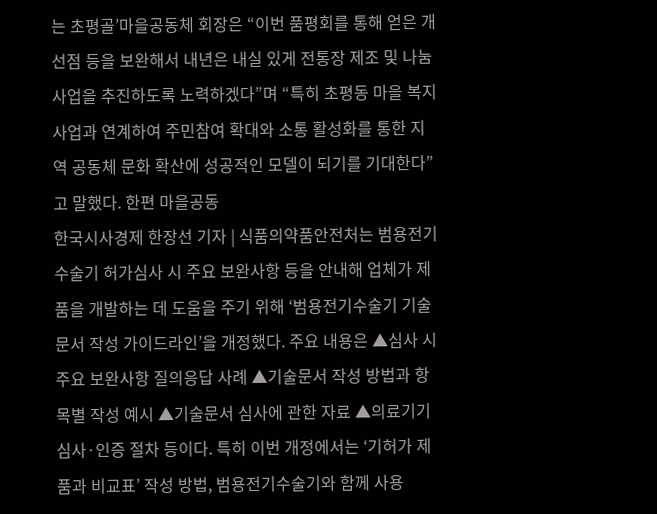는 초평골’마을공동체 회장은 “이번 품평회를 통해 얻은 개선점 등을 보완해서 내년은 내실 있게 전통장 제조 및 나눔 사업을 추진하도록 노력하겠다”며 “특히 초평동 마을 복지사업과 연계하여 주민참여 확대와 소통 활성화를 통한 지역 공동체 문화 확산에 성공적인 모델이 되기를 기대한다”고 말했다. 한편 마을공동
한국시사경제 한장선 기자 | 식품의약품안전처는 범용전기수술기 허가심사 시 주요 보완사항 등을 안내해 업체가 제품을 개발하는 데 도움을 주기 위해 ‘범용전기수술기 기술문서 작성 가이드라인’을 개정했다. 주요 내용은 ▲심사 시 주요 보완사항 질의응답 사례 ▲기술문서 작성 방법과 항목별 작성 예시 ▲기술문서 심사에 관한 자료 ▲의료기기 심사·인증 절차 등이다. 특히 이번 개정에서는 ‘기허가 제품과 비교표’ 작성 방법, 범용전기수술기와 함께 사용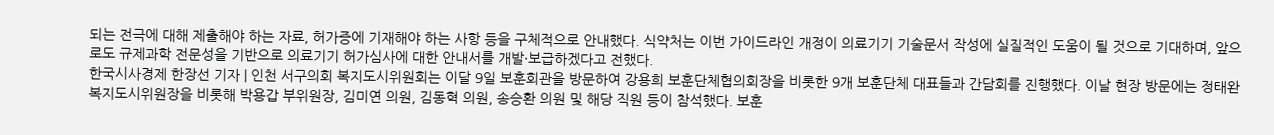되는 전극에 대해 제출해야 하는 자료, 허가증에 기재해야 하는 사항 등을 구체적으로 안내했다. 식약처는 이번 가이드라인 개정이 의료기기 기술문서 작성에 실질적인 도움이 될 것으로 기대하며, 앞으로도 규제과학 전문성을 기반으로 의료기기 허가심사에 대한 안내서를 개발·보급하겠다고 전했다.
한국시사경제 한장선 기자 | 인천 서구의회 복지도시위원회는 이달 9일 보훈회관을 방문하여 강용희 보훈단체협의회장을 비롯한 9개 보훈단체 대표들과 간담회를 진행했다. 이날 현장 방문에는 정태완 복지도시위원장을 비롯해 박용갑 부위원장, 김미연 의원, 김동혁 의원, 송승환 의원 및 해당 직원 등이 참석했다. 보훈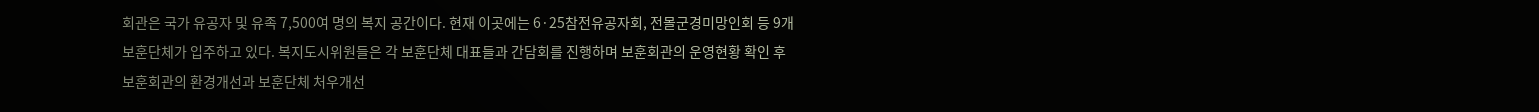회관은 국가 유공자 및 유족 7,500여 명의 복지 공간이다. 현재 이곳에는 6·25참전유공자회, 전몰군경미망인회 등 9개 보훈단체가 입주하고 있다. 복지도시위원들은 각 보훈단체 대표들과 간담회를 진행하며 보훈회관의 운영현황 확인 후 보훈회관의 환경개선과 보훈단체 처우개선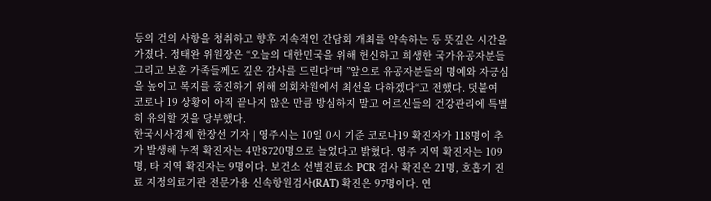등의 건의 사항을 청취하고 향후 지속적인 간담회 개최를 약속하는 등 뜻깊은 시간을 가졌다. 정태완 위원장은 “오늘의 대한민국을 위해 헌신하고 희생한 국가유공자분들 그리고 보훈 가족들께도 깊은 감사를 드린다“며 ”앞으로 유공자분들의 명예와 자긍심을 높이고 복지를 증진하기 위해 의회차원에서 최선을 다하겠다“고 전했다. 덧붙여 코로나 19 상황이 아직 끝나지 않은 만큼 방심하지 말고 어르신들의 건강관리에 특별히 유의할 것을 당부했다.
한국시사경제 한장선 기자 | 영주시는 10일 0시 기준 코로나19 확진자가 118명이 추가 발생해 누적 확진자는 4만8720명으로 늘었다고 밝혔다. 영주 지역 확진자는 109명, 타 지역 확진자는 9명이다. 보건소 선별진료소 PCR 검사 확진은 21명, 호흡기 진료 지정의료기관 전문가용 신속항원검사(RAT) 확진은 97명이다. 연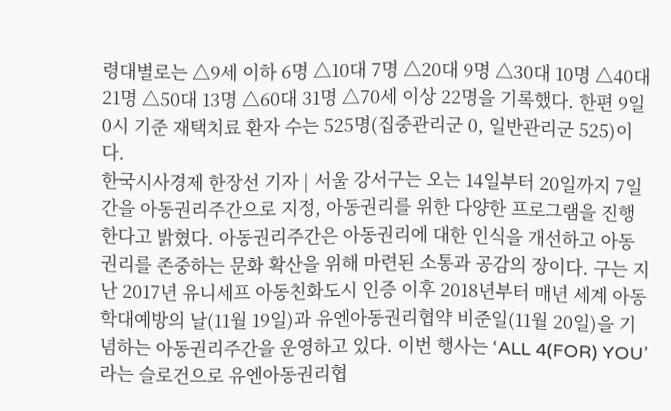령대별로는 △9세 이하 6명 △10대 7명 △20대 9명 △30대 10명 △40대 21명 △50대 13명 △60대 31명 △70세 이상 22명을 기록했다. 한편 9일 0시 기준 재택치료 환자 수는 525명(집중관리군 0, 일반관리군 525)이다.
한국시사경제 한장선 기자 | 서울 강서구는 오는 14일부터 20일까지 7일간을 아동권리주간으로 지정, 아동권리를 위한 다양한 프로그램을 진행한다고 밝혔다. 아동권리주간은 아동권리에 대한 인식을 개선하고 아동권리를 존중하는 문화 확산을 위해 마련된 소통과 공감의 장이다. 구는 지난 2017년 유니세프 아동친화도시 인증 이후 2018년부터 매년 세계 아동학대예방의 날(11월 19일)과 유엔아동권리협약 비준일(11월 20일)을 기념하는 아동권리주간을 운영하고 있다. 이번 행사는 ‘ALL 4(FOR) YOU’라는 슬로건으로 유엔아동권리협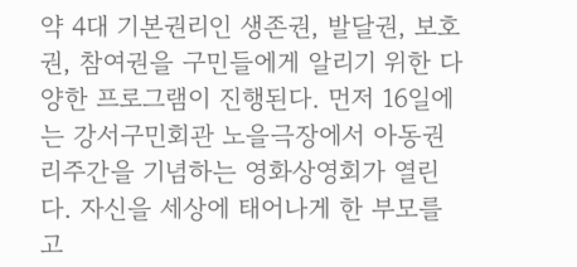약 4대 기본권리인 생존권, 발달권, 보호권, 참여권을 구민들에게 알리기 위한 다양한 프로그램이 진행된다. 먼저 16일에는 강서구민회관 노을극장에서 아동권리주간을 기념하는 영화상영회가 열린다. 자신을 세상에 태어나게 한 부모를 고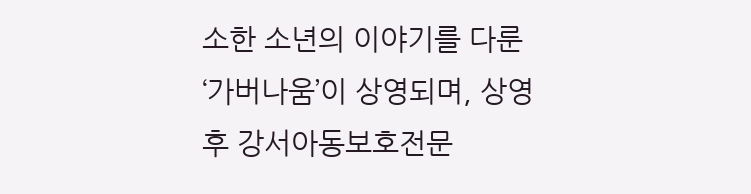소한 소년의 이야기를 다룬 ‘가버나움’이 상영되며, 상영후 강서아동보호전문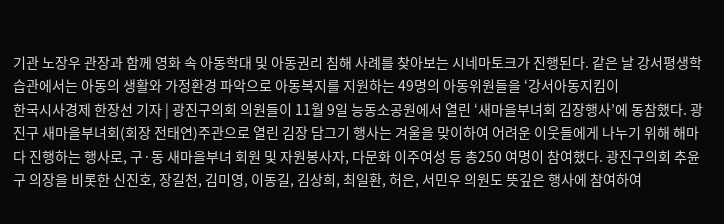기관 노장우 관장과 함께 영화 속 아동학대 및 아동권리 침해 사례를 찾아보는 시네마토크가 진행된다. 같은 날 강서평생학습관에서는 아동의 생활와 가정환경 파악으로 아동복지를 지원하는 49명의 아동위원들을 ‘강서아동지킴이
한국시사경제 한장선 기자 | 광진구의회 의원들이 11월 9일 능동소공원에서 열린 ‘새마을부녀회 김장행사’에 동참했다. 광진구 새마을부녀회(회장 전태연)주관으로 열린 김장 담그기 행사는 겨울을 맞이하여 어려운 이웃들에게 나누기 위해 해마다 진행하는 행사로, 구·동 새마을부녀 회원 및 자원봉사자, 다문화 이주여성 등 총250 여명이 참여했다. 광진구의회 추윤구 의장을 비롯한 신진호, 장길천, 김미영, 이동길, 김상희, 최일환, 허은, 서민우 의원도 뜻깊은 행사에 참여하여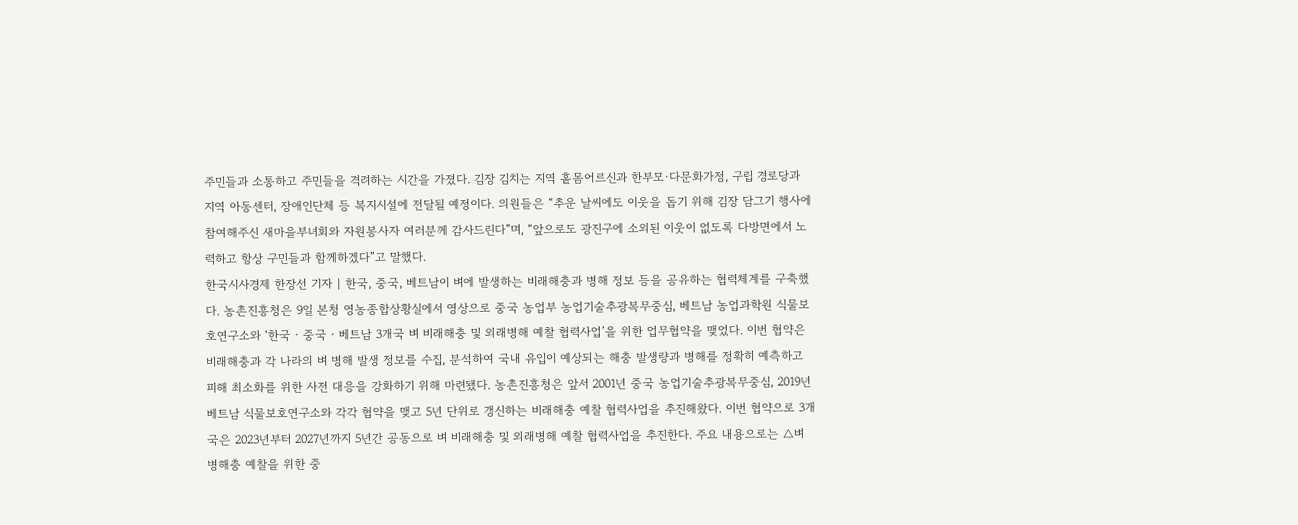주민들과 소통하고 주민들을 격려하는 시간을 가졌다. 김장 김치는 지역 홑몸어르신과 한부모·다문화가정, 구립 경로당과 지역 아동센터, 장애인단체 등 복지시설에 전달될 예정이다. 의원들은 “추운 날씨에도 이웃을 돕기 위해 김장 담그기 행사에 참여해주신 새마을부녀회와 자원봉사자 여러분께 감사드린다”며, “앞으로도 광진구에 소외된 이웃이 없도록 다방면에서 노력하고 항상 구민들과 함께하겠다”고 말했다.
한국시사경제 한장선 기자 | 한국, 중국, 베트남이 벼에 발생하는 비래해충과 병해 정보 등을 공유하는 협력체계를 구축했다. 농촌진흥청은 9일 본청 영농종합상황실에서 영상으로 중국 농업부 농업기술추광복무중심, 베트남 농업과학원 식물보호연구소와 ‘한국‧중국‧베트남 3개국 벼 비래해충 및 외래병해 예찰 협력사업’을 위한 업무협약을 맺었다. 이번 협약은 비래해충과 각 나라의 벼 병해 발생 정보를 수집, 분석하여 국내 유입이 예상되는 해충 발생량과 병해를 정확히 예측하고 피해 최소화를 위한 사전 대응을 강화하기 위해 마련됐다. 농촌진흥청은 앞서 2001년 중국 농업기술추광복무중심, 2019년 베트남 식물보호연구소와 각각 협약을 맺고 5년 단위로 갱신하는 비래해충 예찰 협력사업을 추진해왔다. 이번 협약으로 3개국은 2023년부터 2027년까지 5년간 공동으로 벼 비래해충 및 외래병해 예찰 협력사업을 추진한다. 주요 내용으로는 △벼 병해충 예찰을 위한 중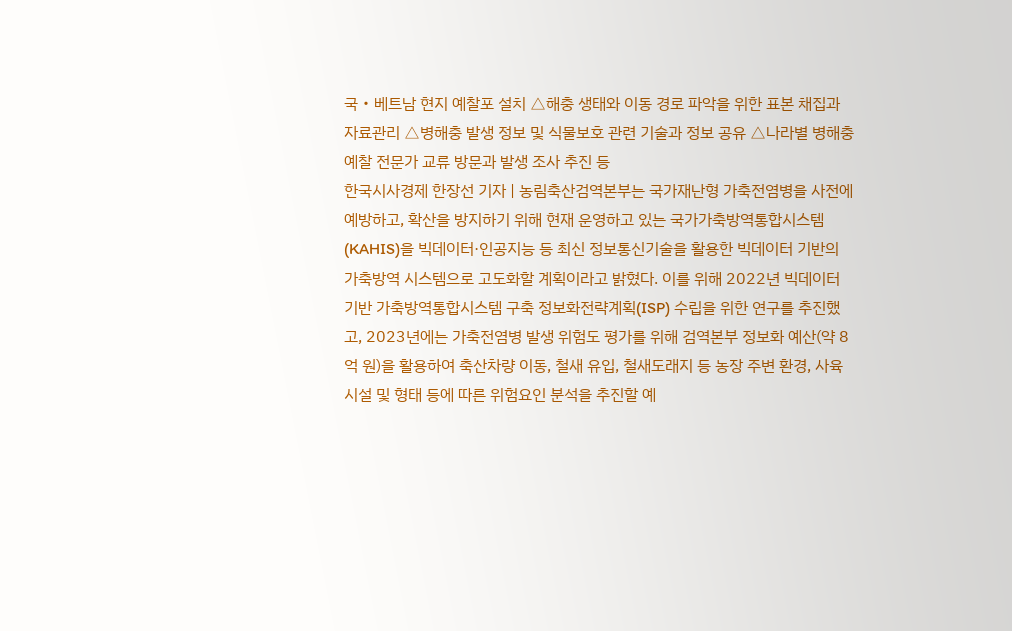국‧베트남 현지 예찰포 설치 △해충 생태와 이동 경로 파악을 위한 표본 채집과 자료관리 △병해충 발생 정보 및 식물보호 관련 기술과 정보 공유 △나라별 병해충 예찰 전문가 교류 방문과 발생 조사 추진 등
한국시사경제 한장선 기자 | 농림축산검역본부는 국가재난형 가축전염병을 사전에 예방하고, 확산을 방지하기 위해 현재 운영하고 있는 국가가축방역통합시스템(KAHIS)을 빅데이터·인공지능 등 최신 정보통신기술을 활용한 빅데이터 기반의 가축방역 시스템으로 고도화할 계획이라고 밝혔다. 이를 위해 2022년 빅데이터 기반 가축방역통합시스템 구축 정보화전략계획(ISP) 수립을 위한 연구를 추진했고, 2023년에는 가축전염병 발생 위험도 평가를 위해 검역본부 정보화 예산(약 8억 원)을 활용하여 축산차량 이동, 철새 유입, 철새도래지 등 농장 주변 환경, 사육시설 및 형태 등에 따른 위험요인 분석을 추진할 예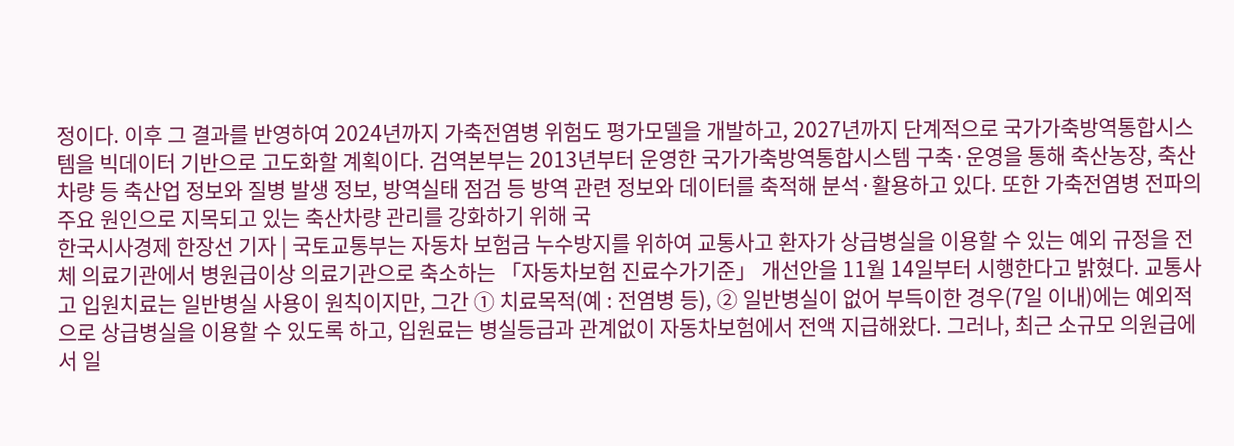정이다. 이후 그 결과를 반영하여 2024년까지 가축전염병 위험도 평가모델을 개발하고, 2027년까지 단계적으로 국가가축방역통합시스템을 빅데이터 기반으로 고도화할 계획이다. 검역본부는 2013년부터 운영한 국가가축방역통합시스템 구축·운영을 통해 축산농장, 축산차량 등 축산업 정보와 질병 발생 정보, 방역실태 점검 등 방역 관련 정보와 데이터를 축적해 분석·활용하고 있다. 또한 가축전염병 전파의 주요 원인으로 지목되고 있는 축산차량 관리를 강화하기 위해 국
한국시사경제 한장선 기자 | 국토교통부는 자동차 보험금 누수방지를 위하여 교통사고 환자가 상급병실을 이용할 수 있는 예외 규정을 전체 의료기관에서 병원급이상 의료기관으로 축소하는 「자동차보험 진료수가기준」 개선안을 11월 14일부터 시행한다고 밝혔다. 교통사고 입원치료는 일반병실 사용이 원칙이지만, 그간 ① 치료목적(예 : 전염병 등), ② 일반병실이 없어 부득이한 경우(7일 이내)에는 예외적으로 상급병실을 이용할 수 있도록 하고, 입원료는 병실등급과 관계없이 자동차보험에서 전액 지급해왔다. 그러나, 최근 소규모 의원급에서 일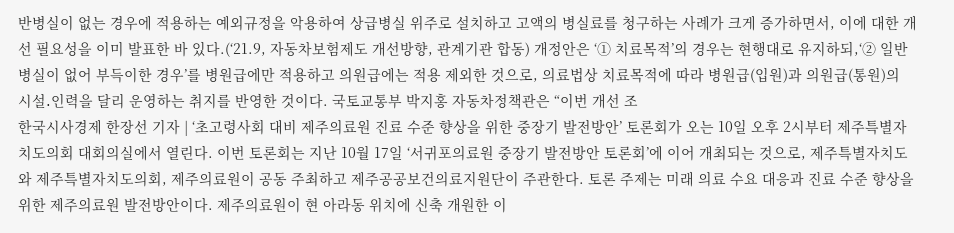반병실이 없는 경우에 적용하는 예외규정을 악용하여 상급병실 위주로 설치하고 고액의 병실료를 청구하는 사례가 크게 증가하면서, 이에 대한 개선 필요성을 이미 발표한 바 있다.(‘21.9, 자동차보험제도 개선방향, 관계기관 합동) 개정안은 ‘① 치료목적’의 경우는 현행대로 유지하되,‘② 일반병실이 없어 부득이한 경우’를 병원급에만 적용하고 의원급에는 적용 제외한 것으로, 의료법상 치료목적에 따라 병원급(입원)과 의원급(통원)의 시설․인력을 달리 운영하는 취지를 반영한 것이다. 국토교통부 박지홍 자동차정책관은 “이번 개선 조
한국시사경제 한장선 기자 | ‘초고령사회 대비 제주의료원 진료 수준 향상을 위한 중장기 발전방안’ 토론회가 오는 10일 오후 2시부터 제주특별자치도의회 대회의실에서 열린다. 이번 토론회는 지난 10월 17일 ‘서귀포의료원 중장기 발전방안 토론회’에 이어 개최되는 것으로, 제주특별자치도와 제주특별자치도의회, 제주의료원이 공동 주최하고 제주공공보건의료지원단이 주관한다. 토론 주제는 미래 의료 수요 대응과 진료 수준 향상을 위한 제주의료원 발전방안이다. 제주의료원이 현 아라동 위치에 신축 개원한 이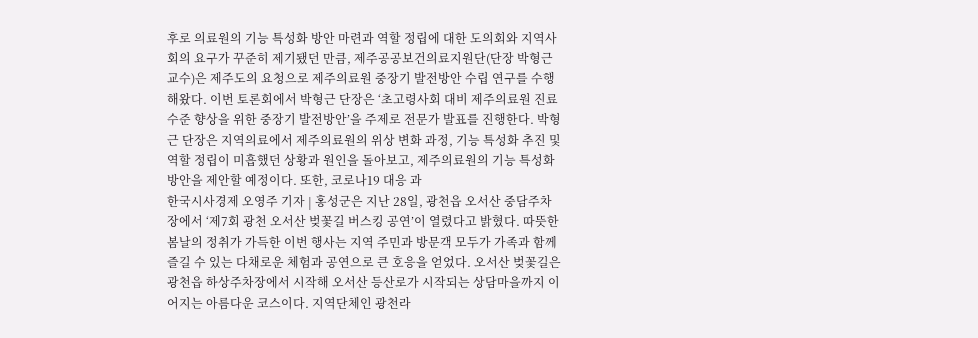후로 의료원의 기능 특성화 방안 마련과 역할 정립에 대한 도의회와 지역사회의 요구가 꾸준히 제기됐던 만큼, 제주공공보건의료지원단(단장 박형근 교수)은 제주도의 요청으로 제주의료원 중장기 발전방안 수립 연구를 수행해왔다. 이번 토론회에서 박형근 단장은 ‘초고령사회 대비 제주의료원 진료 수준 향상을 위한 중장기 발전방안’을 주제로 전문가 발표를 진행한다. 박형근 단장은 지역의료에서 제주의료원의 위상 변화 과정, 기능 특성화 추진 및 역할 정립이 미흡했던 상황과 원인을 돌아보고, 제주의료원의 기능 특성화 방안을 제안할 예정이다. 또한, 코로나19 대응 과
한국시사경제 오영주 기자 | 홍성군은 지난 28일, 광천읍 오서산 중담주차장에서 ‘제7회 광천 오서산 벚꽃길 버스킹 공연’이 열렸다고 밝혔다. 따뜻한 봄날의 정취가 가득한 이번 행사는 지역 주민과 방문객 모두가 가족과 함께 즐길 수 있는 다채로운 체험과 공연으로 큰 호응을 얻었다. 오서산 벚꽃길은 광천읍 하상주차장에서 시작해 오서산 등산로가 시작되는 상담마을까지 이어지는 아름다운 코스이다. 지역단체인 광천라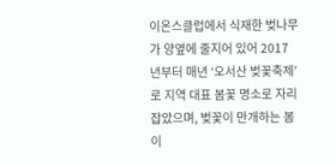이온스클럽에서 식재한 벚나무가 양옆에 줄지어 있어 2017년부터 매년 ‘오서산 벚꽃축제’로 지역 대표 봄꽃 명소로 자리 잡았으며, 벚꽃이 만개하는 봄이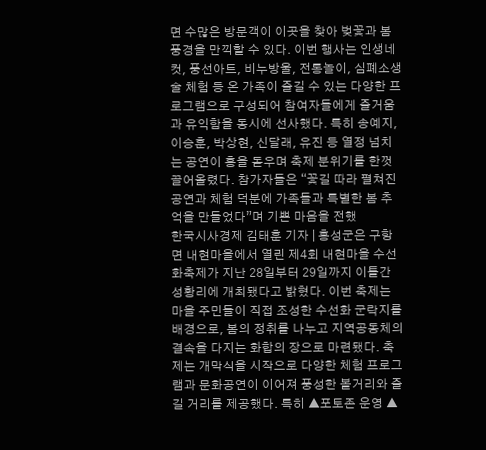면 수많은 방문객이 이곳을 찾아 벚꽃과 봄 풍경을 만끽할 수 있다. 이번 행사는 인생네컷, 풍선아트, 비누방울, 전통놀이, 심폐소생술 체험 등 온 가족이 즐길 수 있는 다양한 프로그램으로 구성되어 참여자들에게 즐거움과 유익함을 동시에 선사했다. 특히 송예지, 이승훈, 박상현, 신달래, 유진 등 열정 넘치는 공연이 흥을 돋우며 축제 분위기를 한껏 끌어올렸다. 참가자들은 “꽃길 따라 펼쳐진 공연과 체험 덕분에 가족들과 특별한 봄 추억을 만들었다”며 기쁜 마음을 전했
한국시사경제 김태훈 기자 | 홍성군은 구항면 내현마을에서 열린 제4회 내현마을 수선화축제가 지난 28일부터 29일까지 이틀간 성황리에 개최됐다고 밝혔다. 이번 축제는 마을 주민들이 직접 조성한 수선화 군락지를 배경으로, 봄의 정취를 나누고 지역공동체의 결속을 다지는 화합의 장으로 마련됐다. 축제는 개막식을 시작으로 다양한 체험 프로그램과 문화공연이 이어져 풍성한 볼거리와 즐길 거리를 제공했다. 특히 ▲포토존 운영 ▲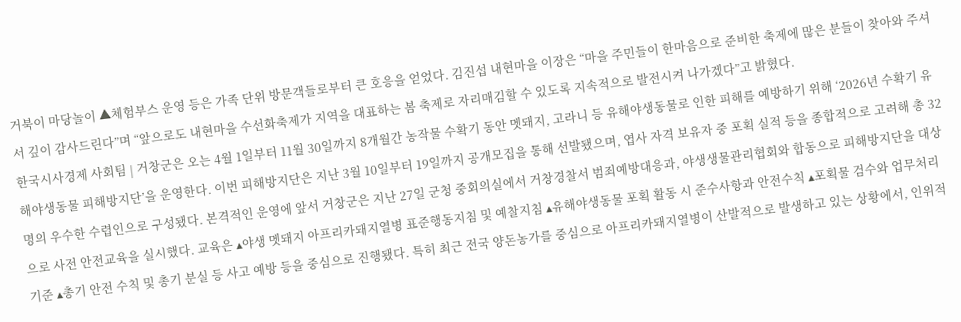거북이 마당놀이 ▲체험부스 운영 등은 가족 단위 방문객들로부터 큰 호응을 얻었다. 김진섭 내현마을 이장은 “마을 주민들이 한마음으로 준비한 축제에 많은 분들이 찾아와 주셔서 깊이 감사드린다”며 “앞으로도 내현마을 수선화축제가 지역을 대표하는 봄 축제로 자리매김할 수 있도록 지속적으로 발전시켜 나가겠다”고 밝혔다.
한국시사경제 사회팀 | 거창군은 오는 4월 1일부터 11월 30일까지 8개월간 농작물 수확기 동안 멧돼지, 고라니 등 유해야생동물로 인한 피해를 예방하기 위해 ‘2026년 수확기 유해야생동물 피해방지단’을 운영한다. 이번 피해방지단은 지난 3월 10일부터 19일까지 공개모집을 통해 선발됐으며, 엽사 자격 보유자 중 포획 실적 등을 종합적으로 고려해 총 32명의 우수한 수렵인으로 구성됐다. 본격적인 운영에 앞서 거창군은 지난 27일 군청 중회의실에서 거창경찰서 범죄예방대응과, 야생생물관리협회와 합동으로 피해방지단을 대상으로 사전 안전교육을 실시했다. 교육은 ▴야생 멧돼지 아프리카돼지열병 표준행동지침 및 예찰지침 ▴유해야생동물 포획 활동 시 준수사항과 안전수칙 ▴포획물 검수와 업무처리 기준 ▴총기 안전 수칙 및 총기 분실 등 사고 예방 등을 중심으로 진행됐다. 특히 최근 전국 양돈농가를 중심으로 아프리카돼지열병이 산발적으로 발생하고 있는 상황에서, 인위적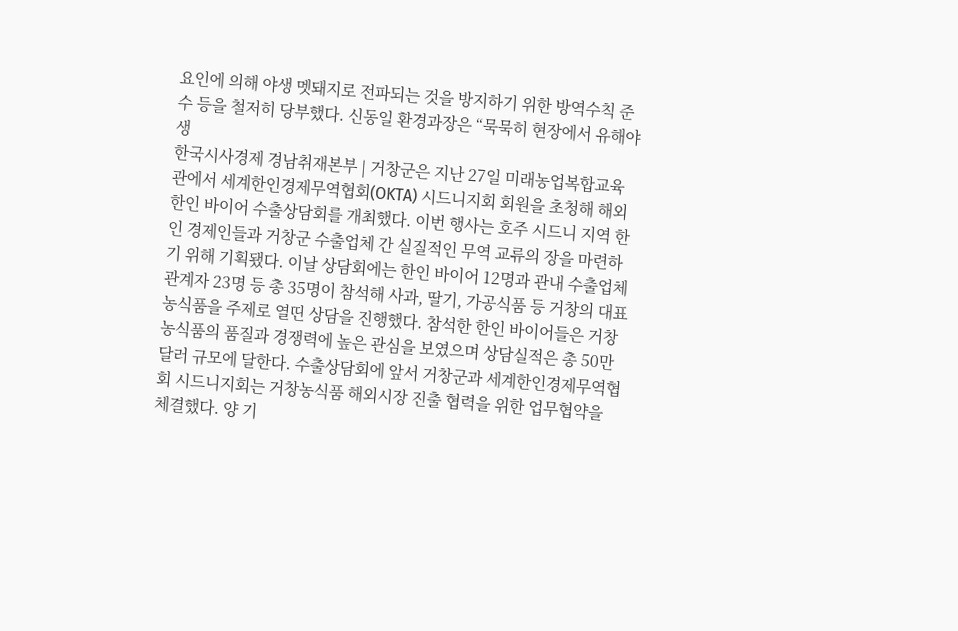요인에 의해 야생 멧돼지로 전파되는 것을 방지하기 위한 방역수칙 준수 등을 철저히 당부했다. 신동일 환경과장은 “묵묵히 현장에서 유해야생
한국시사경제 경남취재본부 | 거창군은 지난 27일 미래농업복합교육관에서 세계한인경제무역협회(OKTA) 시드니지회 회원을 초청해 해외 한인 바이어 수출상담회를 개최했다. 이번 행사는 호주 시드니 지역 한인 경제인들과 거창군 수출업체 간 실질적인 무역 교류의 장을 마련하기 위해 기획됐다. 이날 상담회에는 한인 바이어 12명과 관내 수출업체 관계자 23명 등 총 35명이 참석해 사과, 딸기, 가공식품 등 거창의 대표 농식품을 주제로 열띤 상담을 진행했다. 참석한 한인 바이어들은 거창 농식품의 품질과 경쟁력에 높은 관심을 보였으며 상담실적은 총 50만 달러 규모에 달한다. 수출상담회에 앞서 거창군과 세계한인경제무역협회 시드니지회는 거창농식품 해외시장 진출 협력을 위한 업무협약을 체결했다. 양 기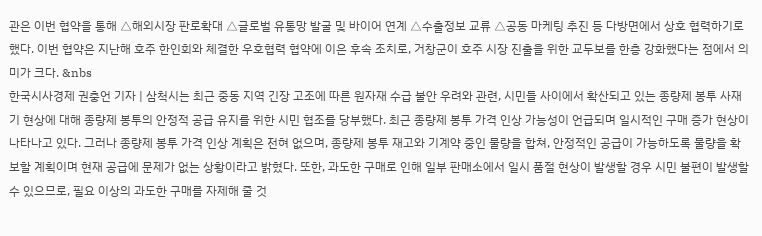관은 이번 협약을 통해 △해외시장 판로확대 △글로벌 유통망 발굴 및 바이어 연계 △수출정보 교류 △공동 마케팅 추진 등 다방면에서 상호 협력하기로 했다. 이번 협약은 지난해 호주 한인회와 체결한 우호협력 협약에 이은 후속 조치로, 거창군이 호주 시장 진출을 위한 교두보를 한층 강화했다는 점에서 의미가 크다. &nbs
한국시사경제 권충언 기자 | 삼척시는 최근 중동 지역 긴장 고조에 따른 원자재 수급 불안 우려와 관련, 시민들 사이에서 확산되고 있는 종량제 봉투 사재기 현상에 대해 종량제 봉투의 안정적 공급 유지를 위한 시민 협조를 당부했다. 최근 종량제 봉투 가격 인상 가능성이 언급되며 일시적인 구매 증가 현상이 나타나고 있다. 그러나 종량제 봉투 가격 인상 계획은 전혀 없으며, 종량제 봉투 재고와 기계약 중인 물량을 합쳐, 안정적인 공급이 가능하도록 물량을 확보할 계획이며 현재 공급에 문제가 없는 상황이라고 밝혔다. 또한, 과도한 구매로 인해 일부 판매소에서 일시 품절 현상이 발생할 경우 시민 불편이 발생할 수 있으므로, 필요 이상의 과도한 구매를 자제해 줄 것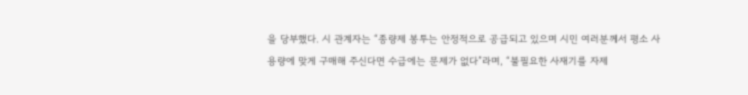을 당부했다. 시 관계자는 “종량제 봉투는 안정적으로 공급되고 있으며 시민 여러분께서 평소 사용량에 맞게 구매해 주신다면 수급에는 문제가 없다”라며, “불필요한 사재기를 자제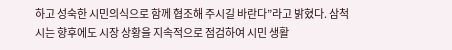하고 성숙한 시민의식으로 함께 협조해 주시길 바란다”라고 밝혔다. 삼척시는 향후에도 시장 상황을 지속적으로 점검하여 시민 생활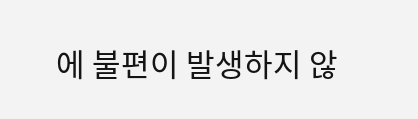에 불편이 발생하지 않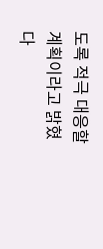도록 적극 대응할 계획이라고 밝혔다